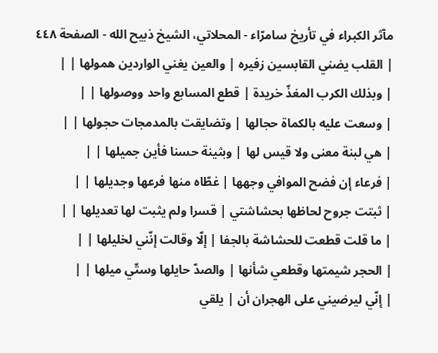مآثر الكبراء في تأريخ سامرّاء - المحلاتي، الشيخ ذبيح الله - الصفحة ٤٤٨
| القلب يضني القابسين زفيره | والعين يغني الواردين همولها | |
| وبذلك الكرب المغذّ خريدة | قطع المسابع واحد ووصولها | |
| وسعت عليه بالكماة حجالها | وتضايقت بالمدمجات حجولها | |
| هي لبنة معنى ولا قيس لها | وبثينة حسنا فأين جميلها | |
| فرعاء إن فضح الموافي وجهها | غطّاه منها فرعها وجديلها | |
| ثبتت جروح لحاظها بحشاشتي | قسرا ولم يثبت لها تعديلها | |
| ما قلت قطعت للحشاشة بالجفا | إلّا وقالت إنّني لخليلها | |
| الحجر شيمتها وقطعي شأنها | والصدّ حايلها وستّي ميلها | |
| إنّي ليرضيني على الهجران أن | يلقي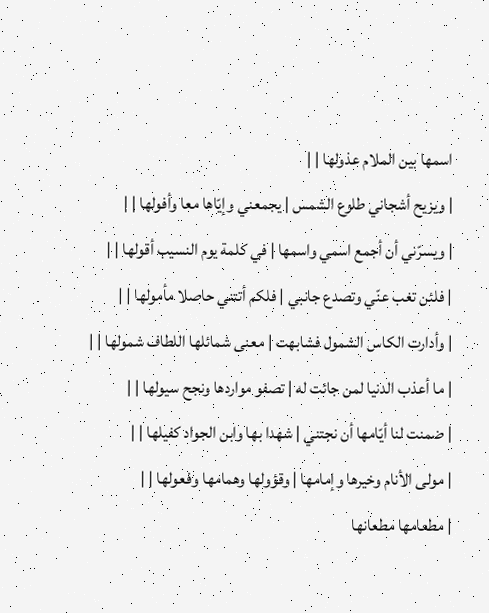اسمها بين الملام عذولها | |
| ويزيح أشجاني طلوع الشمس | يجمعني وإيّاها معا وأفولها | |
| ويسرّني أن أجمع اسمي واسمها | في كلمة يوم النسيب أقولها | |
| فلئن تغب عنّي وتصدع جانبي | فلكم أتتني حاصلا مأمولها | |
| وأدارت الكاس الشمول فشابهت | معنى شمائلها اللطاف شمولها | |
| ما أعذب الدنيا لمن جائت له | تصفو مواردها ونجح سيولها | |
| ضمنت لنا أيّامها أن نجتني | شهدا بها وابن الجواد كفيلها | |
| مولى الأنام وخيرها وإمامها | وقؤولها وهمامها وفعولها | |
| مطعامها مطعانها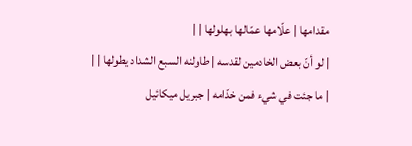مقدامها | علّامها عمّالها بهلولها | |
| لو أنّ بعض الخادمين لقدسه | طاولنه السبع الشداد يطولها | |
| ما جئت في شيء فمن خدّامه | جبريل ميكائيل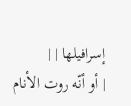إسرافيلها | |
| أو أنّه روت الأنام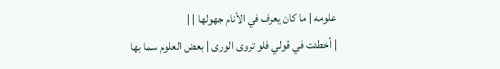علومه | ما كان يعرف في الأنام جهولها | |
| أخطئت في قولي فلو تروى الورى | بعض العلوم سما بها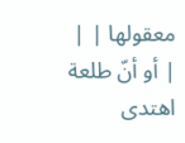معقولها | |
| أو أنّ طلعة اهتدى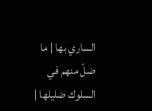الساري بها | ما ضلّ منهم في السلوك ضليلها |